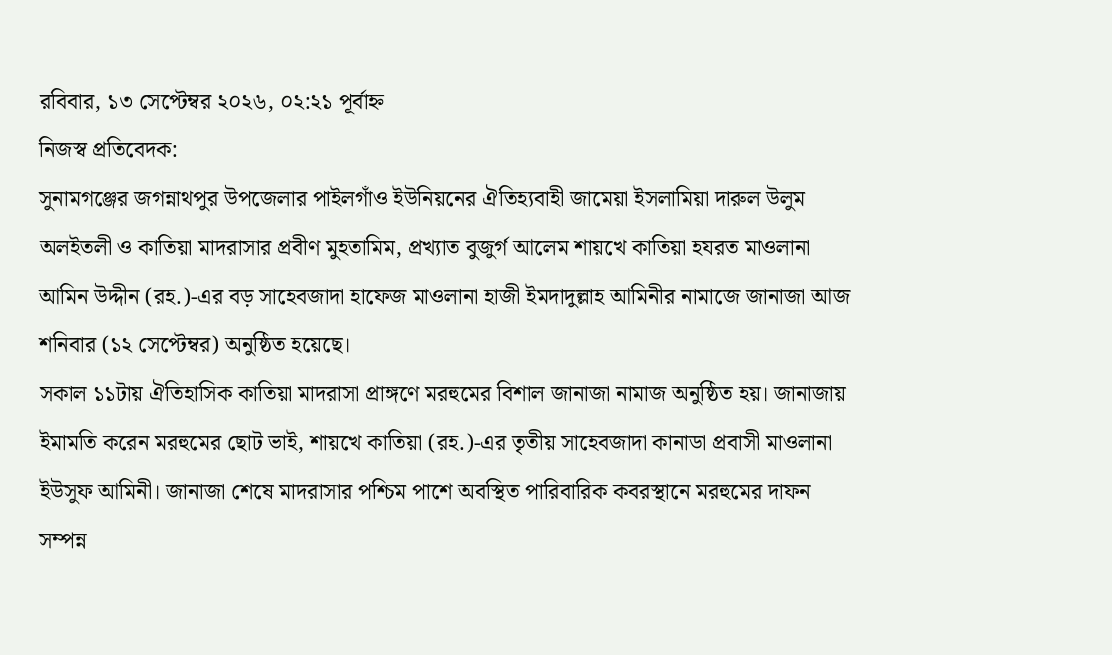রবিবার, ১৩ সেপ্টেম্বর ২০২৬, ০২:২১ পূর্বাহ্ন
নিজস্ব প্রতিবেদক:
সুনামগঞ্জের জগন্নাথপুর উপজেলার পাইলগাঁও ইউনিয়নের ঐতিহ্যবাহী জামেয়া ইসলামিয়া দারুল উলুম অলইতলী ও কাতিয়া মাদরাসার প্রবীণ মুহতামিম, প্রখ্যাত বুজুর্গ আলেম শায়খে কাতিয়া হযরত মাওলানা আমিন উদ্দীন (রহ.)-এর বড় সাহেবজাদা হাফেজ মাওলানা হাজী ইমদাদুল্লাহ আমিনীর নামাজে জানাজা আজ শনিবার (১২ সেপ্টেম্বর) অনুষ্ঠিত হয়েছে।
সকাল ১১টায় ঐতিহাসিক কাতিয়া মাদরাসা প্রাঙ্গণে মরহুমের বিশাল জানাজা নামাজ অনুষ্ঠিত হয়। জানাজায় ইমামতি করেন মরহুমের ছোট ভাই, শায়খে কাতিয়া (রহ.)-এর তৃতীয় সাহেবজাদা কানাডা প্রবাসী মাওলানা ইউসুফ আমিনী। জানাজা শেষে মাদরাসার পশ্চিম পাশে অবস্থিত পারিবারিক কবরস্থানে মরহুমের দাফন সম্পন্ন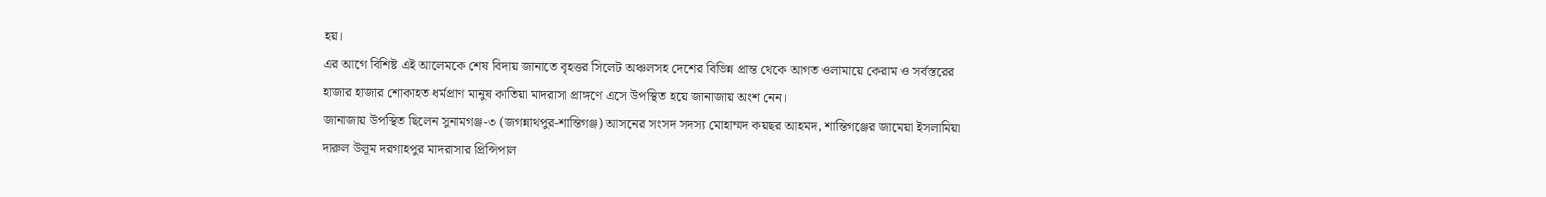হয়।
এর আগে বিশিষ্ট এই আলেমকে শেষ বিদায় জানাতে বৃহত্তর সিলেট অঞ্চলসহ দেশের বিভিন্ন প্রান্ত থেকে আগত ওলামায়ে কেরাম ও সর্বস্তরের হাজার হাজার শোকাহত ধর্মপ্রাণ মানুষ কাতিয়া মাদরাসা প্রাঙ্গণে এসে উপস্থিত হয়ে জানাজায় অংশ নেন।
জানাজায় উপস্থিত ছিলেন সুনামগঞ্জ-৩ (জগন্নাথপুর-শান্তিগঞ্জ) আসনের সংসদ সদস্য মোহাম্মদ কয়ছর আহমদ, শান্তিগঞ্জের জামেয়া ইসলামিয়া দারুল উলূম দরগাহপুর মাদরাসার প্রিন্সিপাল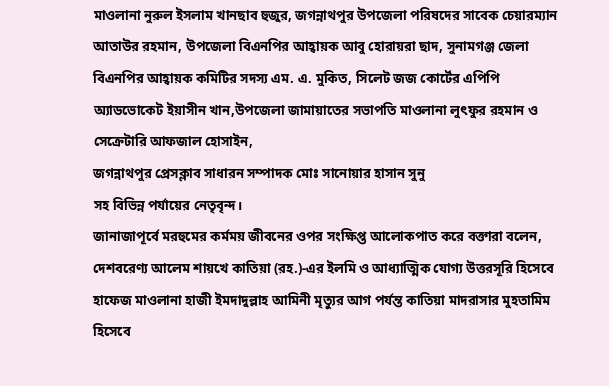মাওলানা নুরুল ইসলাম খানছাব হুজুর, জগন্নাথপুর উপজেলা পরিষদের সাবেক চেয়ারম্যান আতাউর রহমান, উপজেলা বিএনপির আহ্বায়ক আবু হোরায়রা ছাদ, সুনামগঞ্জ জেলা বিএনপির আহ্বায়ক কমিটির সদস্য এম. এ. মুকিত, সিলেট জজ কোর্টের এপিপি অ্যাডভোকেট ইয়াসীন খান,উপজেলা জামায়াতের সভাপতি মাওলানা লুৎফুর রহমান ও সেক্রেটারি আফজাল হোসাইন,
জগন্নাথপুর প্রেসক্লাব সাধারন সম্পাদক মোঃ সানোয়ার হাসান সুনু
সহ বিভিন্ন পর্যায়ের নেতৃবৃন্দ।
জানাজাপূর্বে মরহুমের কর্মময় জীবনের ওপর সংক্ষিপ্ত আলোকপাত করে বক্তারা বলেন, দেশবরেণ্য আলেম শায়খে কাতিয়া (রহ.)-এর ইলমি ও আধ্যাত্মিক যোগ্য উত্তরসূরি হিসেবে হাফেজ মাওলানা হাজী ইমদাদুল্লাহ আমিনী মৃত্যুর আগ পর্যন্ত কাতিয়া মাদরাসার মুহতামিম হিসেবে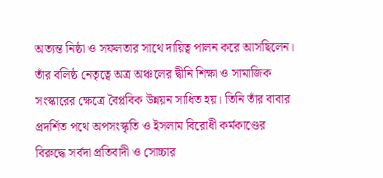অত্যন্ত নিষ্ঠা ও সফলতার সাথে দায়িত্ব পালন করে আসছিলেন। তাঁর বলিষ্ঠ নেতৃত্বে অত্র অঞ্চলের দ্বীনি শিক্ষা ও সামাজিক সংস্কারের ক্ষেত্রে বৈপ্লবিক উন্নয়ন সাধিত হয়। তিনি তাঁর বাবার প্রদর্শিত পথে অপসংস্কৃতি ও ইসলাম বিরোধী কর্মকাণ্ডের বিরুদ্ধে সর্বদা প্রতিবাদী ও সোচ্চার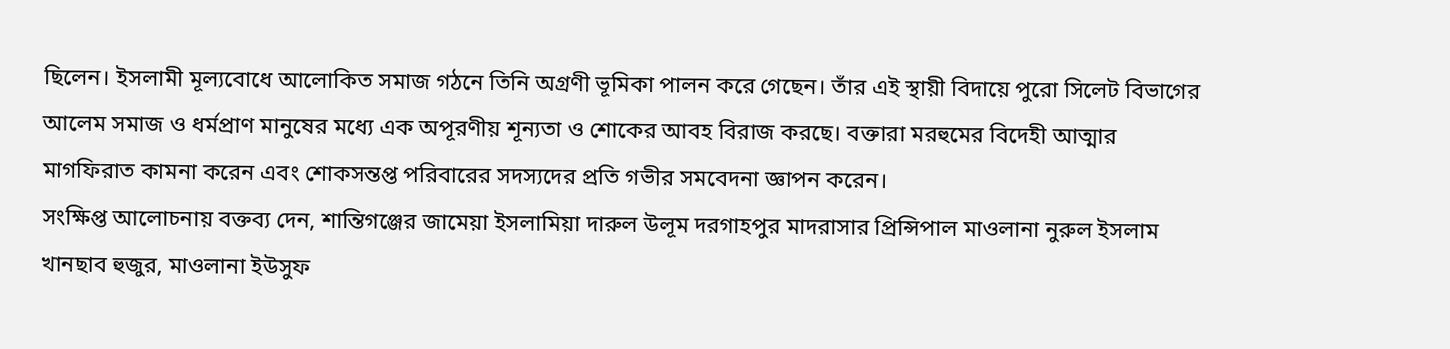ছিলেন। ইসলামী মূল্যবোধে আলোকিত সমাজ গঠনে তিনি অগ্রণী ভূমিকা পালন করে গেছেন। তাঁর এই স্থায়ী বিদায়ে পুরো সিলেট বিভাগের আলেম সমাজ ও ধর্মপ্রাণ মানুষের মধ্যে এক অপূরণীয় শূন্যতা ও শোকের আবহ বিরাজ করছে। বক্তারা মরহুমের বিদেহী আত্মার মাগফিরাত কামনা করেন এবং শোকসন্তপ্ত পরিবারের সদস্যদের প্রতি গভীর সমবেদনা জ্ঞাপন করেন।
সংক্ষিপ্ত আলোচনায় বক্তব্য দেন, শান্তিগঞ্জের জামেয়া ইসলামিয়া দারুল উলূম দরগাহপুর মাদরাসার প্রিন্সিপাল মাওলানা নুরুল ইসলাম খানছাব হুজুর, মাওলানা ইউসুফ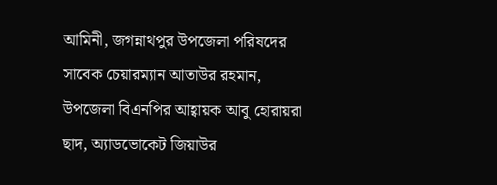আমিনী, জগন্নাথপুর উপজেলা পরিষদের সাবেক চেয়ারম্যান আতাউর রহমান, উপজেলা বিএনপির আহ্বায়ক আবু হোরায়রা ছাদ, অ্যাডভোকেট জিয়াউর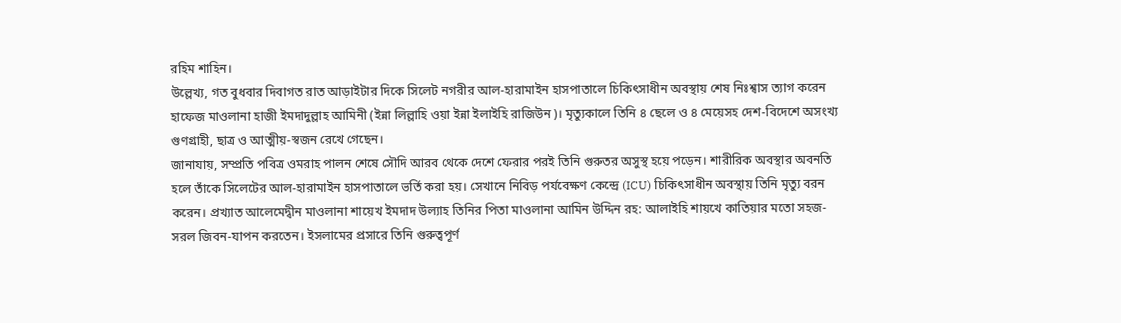রহিম শাহিন।
উল্লেখ্য, গত বুধবার দিবাগত রাত আড়াইটার দিকে সিলেট নগরীর আল-হারামাইন হাসপাতালে চিকিৎসাধীন অবস্থায় শেষ নিঃশ্বাস ত্যাগ করেন হাফেজ মাওলানা হাজী ইমদাদুল্লাহ আমিনী (ইন্না লিল্লাহি ওয়া ইন্না ইলাইহি রাজিউন)। মৃত্যুকালে তিনি ৪ ছেলে ও ৪ মেয়েসহ দেশ-বিদেশে অসংখ্য গুণগ্রাহী, ছাত্র ও আত্মীয়-স্বজন রেখে গেছেন।
জানাযায়, সম্প্রতি পবিত্র ওমরাহ পালন শেষে সৌদি আরব থেকে দেশে ফেরার পরই তিনি গুরুতর অসুস্থ হয়ে পড়েন। শারীরিক অবস্থার অবনতি হলে তাঁকে সিলেটের আল-হারামাইন হাসপাতালে ভর্তি করা হয়। সেখানে নিবিড় পর্যবেক্ষণ কেন্দ্রে (ICU) চিকিৎসাধীন অবস্থায় তিনি মৃত্যু বরন করেন। প্রখ্যাত আলেমেদ্বীন মাওলানা শায়েখ ইমদাদ উল্যাহ তিনির পিতা মাওলানা আমিন উদ্দিন রহ: আলাইহি শায়খে কাতিয়ার মতো সহজ-সরল জিবন-যাপন করতেন। ইসলামের প্রসারে তিনি গুরুত্বপূর্ণ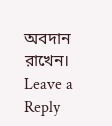অবদান রাখেন।
Leave a Reply